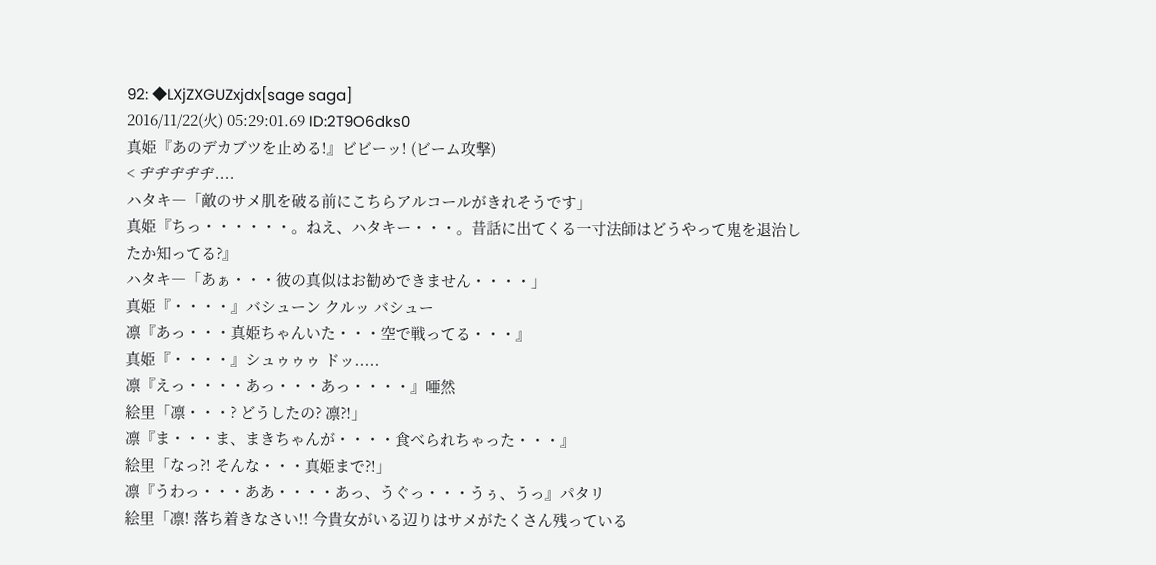92: ◆LXjZXGUZxjdx[sage saga]
2016/11/22(火) 05:29:01.69 ID:2T9O6dks0
真姫『あのデカブツを止める!』ビビーッ! (ビーム攻撃)
< ヂヂヂヂヂ....
ハタキ―「敵のサメ肌を破る前にこちらアルコールがきれそうです」
真姫『ちっ・・・・・・。ねえ、ハタキー・・・。昔話に出てくる一寸法師はどうやって鬼を退治したか知ってる?』
ハタキ―「あぁ・・・彼の真似はお勧めできません・・・・」
真姫『・・・・』バシューン クルッ バシュー
凛『あっ・・・真姫ちゃんいた・・・空で戦ってる・・・』
真姫『・・・・』シュゥゥゥ ドッ.....
凛『えっ・・・・あっ・・・あっ・・・・』唖然
絵里「凛・・・? どうしたの? 凛?!」
凛『ま・・・ま、まきちゃんが・・・・食べられちゃった・・・』
絵里「なっ?! そんな・・・真姫まで?!」
凛『うわっ・・・ああ・・・・あっ、うぐっ・・・うぅ、うっ』パタリ
絵里「凛! 落ち着きなさい!! 今貴女がいる辺りはサメがたくさん残っている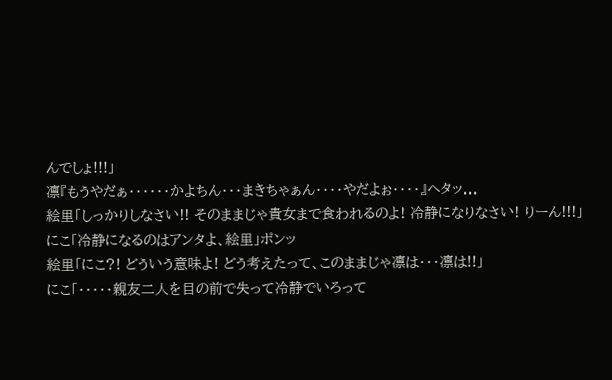んでしょ!!!」
凛『もうやだぁ・・・・・・かよちん・・・まきちゃぁん・・・・やだよぉ・・・・』ヘタッ...
絵里「しっかりしなさい!! そのままじゃ貴女まで食われるのよ! 冷静になりなさい! りーん!!!」
にこ「冷静になるのはアンタよ、絵里」ポンッ
絵里「にこ?! どういう意味よ! どう考えたって、このままじゃ凛は・・・凛は!!」
にこ「・・・・・親友二人を目の前で失って冷静でいろって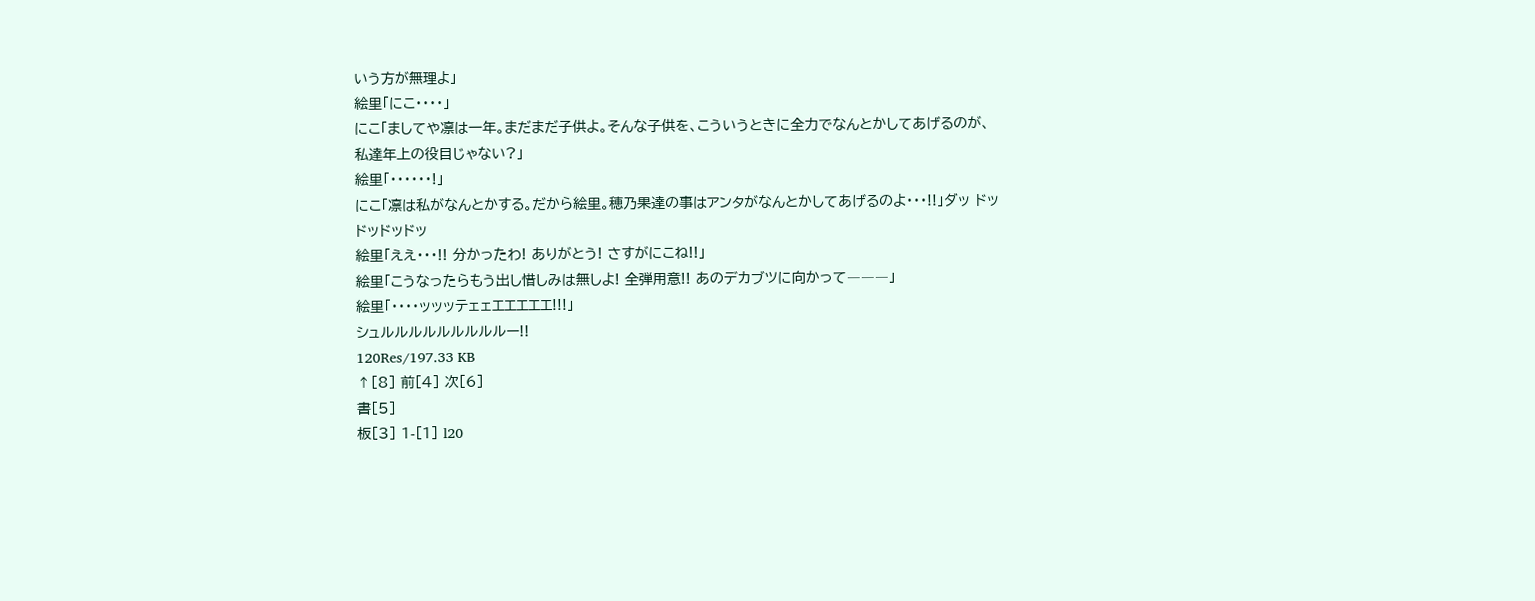いう方が無理よ」
絵里「にこ・・・・」
にこ「ましてや凛は一年。まだまだ子供よ。そんな子供を、こういうときに全力でなんとかしてあげるのが、私達年上の役目じゃない?」
絵里「・・・・・・!」
にこ「凛は私がなんとかする。だから絵里。穂乃果達の事はアンタがなんとかしてあげるのよ・・・!!」ダッ ドッドッドッドッ
絵里「ええ・・・!! 分かったわ! ありがとう! さすがにこね!!」
絵里「こうなったらもう出し惜しみは無しよ! 全弾用意!! あのデカブツに向かって―――」
絵里「・・・・ッッッテェェエエエエエ!!!」
シュルルルルルルルルルー!!
120Res/197.33 KB
↑[8] 前[4] 次[6]
書[5]
板[3] 1-[1] l20